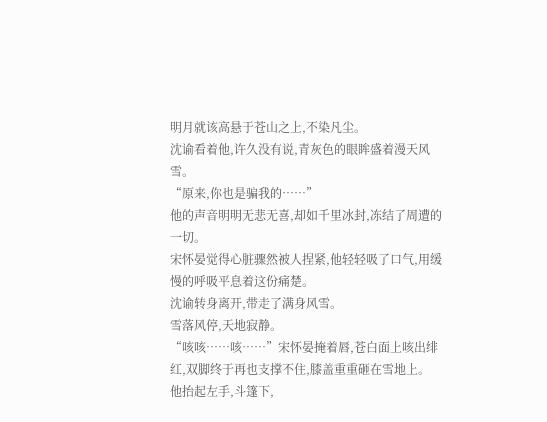明月就该高悬于苍山之上,不染凡尘。
沈谕看着他,许久没有说,青灰色的眼眸盛着漫天风雪。
“原来,你也是骗我的……”
他的声音明明无悲无喜,却如千里冰封,冻结了周遭的一切。
宋怀晏觉得心脏骤然被人捏紧,他轻轻吸了口气,用缓慢的呼吸平息着这份痛楚。
沈谕转身离开,带走了满身风雪。
雪落风停,天地寂静。
“咳咳……咳……”宋怀晏掩着唇,苍白面上咳出绯红,双脚终于再也支撑不住,膝盖重重砸在雪地上。
他抬起左手,斗篷下,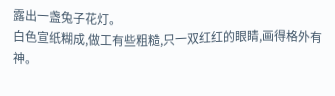露出一盏兔子花灯。
白色宣纸糊成,做工有些粗糙,只一双红红的眼睛,画得格外有神。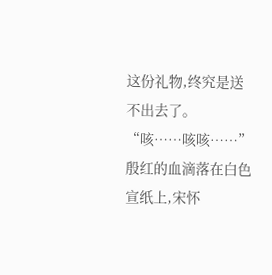这份礼物,终究是送不出去了。
“咳……咳咳……”
殷红的血滴落在白色宣纸上,宋怀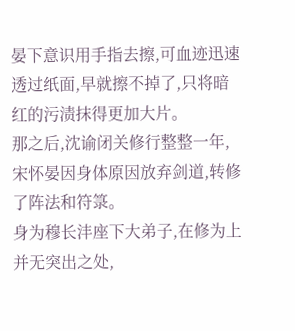晏下意识用手指去擦,可血迹迅速透过纸面,早就擦不掉了,只将暗红的污渍抹得更加大片。
那之后,沈谕闭关修行整整一年,宋怀晏因身体原因放弃剑道,转修了阵法和符箓。
身为穆长沣座下大弟子,在修为上并无突出之处,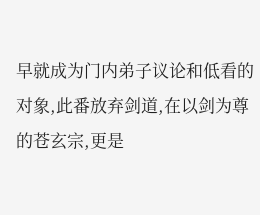早就成为门内弟子议论和低看的对象,此番放弃剑道,在以剑为尊的苍玄宗,更是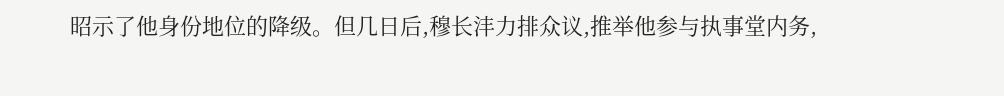昭示了他身份地位的降级。但几日后,穆长沣力排众议,推举他参与执事堂内务,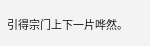引得宗门上下一片哗然。